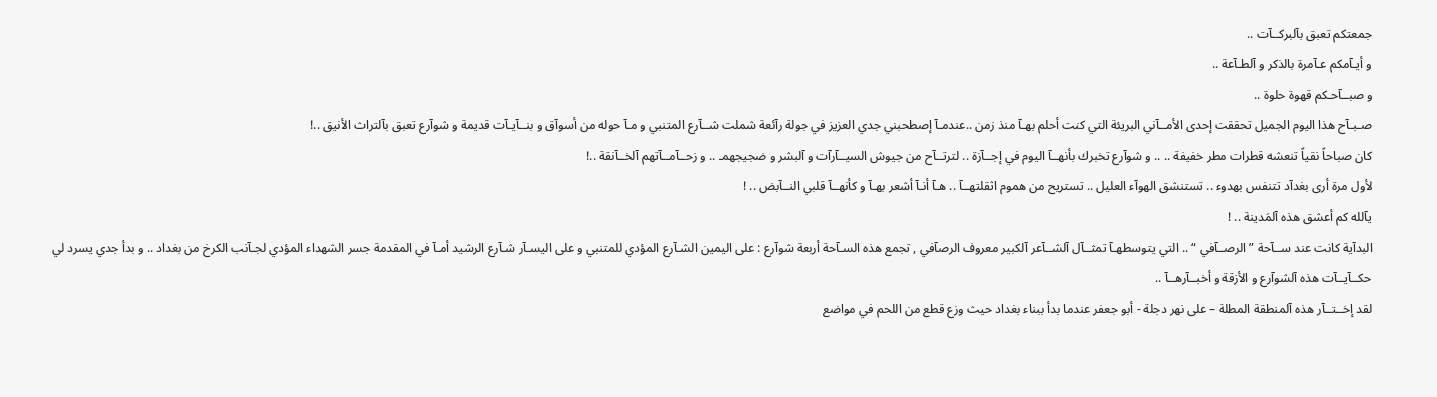جمعتكم تعبق بآلبركــآت ..
و أيـآمكم عـآمرة بالذكر و آلطـآعة ..
و صبــآحـكم قهوة حلوة ..
صـبـآح هذا اليوم الجميل تحققت إحدى الأمــآني البريئة التي كنت أحلم بهـآ منذ زمن ..عندمـآ إصطحبني جدي العزيز في جولة رآئعة شملت شــآرع المتنبي و مـآ حوله من أسوآق و بنــآيـآت قديمة و شوآرع تعبق بآلتراث الأنيق ..!
كان صباحاً نقياً تنعشه قطرات مطر خفيفة .. .. و شوآرع تخبرك بأنهــآ اليوم في إجــآزة .. لترتــآح من جيوش السيــآرآت و آلبشر و ضجيجهمـ .. و زحــآمــآتهم آلخــآنقة ..!
لأول مرة أرى بغدآد تتنفس بهدوء .. تستنشق الهوآء العليل .. تستريح من هموم اثقلتهــآ .. هـآ أنـآ أشعر بهـآ و كأنهــآ قلبي النــآبض .. !
يآلله كم أعشق هذه آلمَدينة .. !
البدآية كانت عند ســآحة ” الرصــآفي “ .. التي يتوسطهـآ تمثــآل آلشــآعر آلكبير معروف الرصآفي , تجمع هذه السـآحة أربعة شوآرع : على اليمين الشـآرع المؤدي للمتنبي و على اليسـآر شـآرع الرشيد أمـآ في المقدمة جسر الشهداء المؤدي لجـآنب الكرخ من بغداد .. و بدأ جدي يسرد لي حكــآيــآت هذه آلشوآرع و الأزقة و أخبــآرهــآ ..
لقد إخــتــآر هذه آلمنطقة المطلة – على نهر دجلة - أبو جعفر عندما بدأ ببناء بغداد حيث وزع قطع من اللحم في مواضع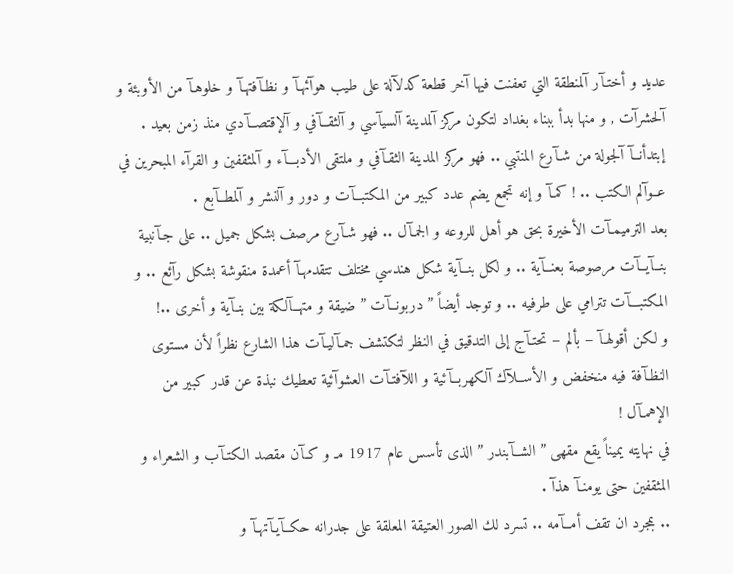عديد و أختـآر آلمنطقة التي تعفنت فيها آخر قطعة كدلآلة على طيب هوآئهـآ و نظـآفتهـآ و خلوهـآ من الأوبئة و آلحشرآت , و منها بدأ ببناء بغداد لتكون مركز آلمدينة آلسيآسي و آلثقــآفي و آلإقتصــآدي منذ زمن بعيد .
إبتدأنــآ آلجولة من شـآرع المنتبي .. فهو مركز المدينة الثقـآفي و ملتقى الأدبـــآء و آلمثقفين و القرآء المبحرين في عــوآلم الكتب .. ! كمـآ و إنه تجمع يضم عدد كبير من المكتبــآت و دور و آلنشر و آلمطــآبع .
بعد الترميمـآت الأخيرة بحق هو أهل للروعه و الجمـآل .. فهو شـآرع مرصف بشكل جميل .. على جـآنبية بنــآيــآت مرصوصة بعنــآية .. و لكل بنــآية شكل هندسي مختلف تتقدمهـآ أعمدة منقوشة بشكل رآئع .. و المكتبـــآت تترامي على طرفيه .. و توجد أيضاً ” دربونــآت ” ضيقة و متهــآلكة بين بنـآية و أخرى ..!
و لكن أقولهـآ – بألم – تحتـآج إلى التدقيق في النظر لتكتشف جمـآليـآت هذا الشارع نظراً لأن مستوى النظـآفة فيه منخفض و الأســلآك آلكهربــآئية و اللآفتـآت العشوآئية تعطيك نبذة عن قدر كبير من الإهمـآل !
في نهايته يميناً يقع مقهى ” الشــآبندر ” الذى تأسس عام 1917 مـ و كـآن مقصد الكتـآب و الشعراء و المثقفين حتى يومنـآ هذآ .
.. بمجرد ان تقف أمــآمه .. تسرد لك الصور العتيقة المعلقة على جدرانه حكــآيـآتهـآ و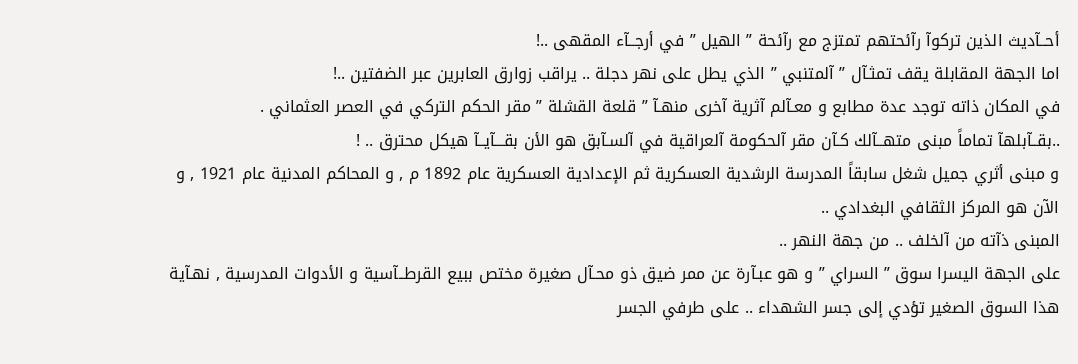أحــآديث الذين تركوآ رآئحتهم تمتزج مع رآئحة ” الهيل ” في أرجــآء المقهى ..!
اما الجهة المقابلة يقف تمثـآل ” آلمتنبي ” الذي يطل على نهر دجلة .. يراقب زوارق العابرين عبر الضفتين ..!
في المكان ذاته توجد عدة مطابع و معـآلم آثرية آخرى منهـآ ” قلعة القشلة ” مقر الحكم التركي في العصر العثماني .
..بقــآبلهآ تماماً مبنى متهــآلك كـآن مقر آلحكومة آلعراقية في آلسـآبق هو الأن بقـــآيــآ هيكل محترق .. !
و مبنى أثري جميل شغل سابقاً المدرسة الرشدية العسكرية ثم الإعدادية العسكرية عام 1892 م , و المحاكم المدنية عام 1921 , و الآن هو المركز الثقافي البغدادي ..
المبنى ذآته من آلخلف .. من جهة النهر ..
على الجهة اليسرا سوق ” السراي ” و هو عبـآرة عن ممر ضيق ذو محـآل صغيرة مختص ببيع القرطــآسية و الأدوات المدرسية , نهـآية هذا السوق الصغير تؤدي إلى جسر الشهداء .. على طرفي الجسر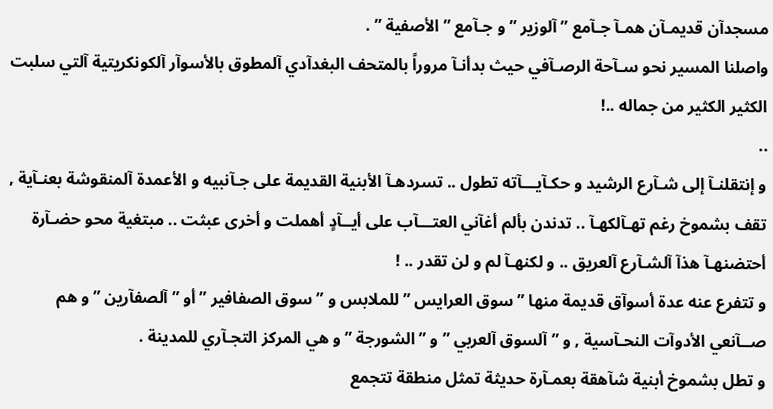مسجدآن قديمـآن همـآ جـآمع ” آلوزير ” و جـآمع ” الأصفية ” .
واصلنا المسير نحو سـآحة الرصـآفي حيث بدأنـآ مروراً بالمتحف البغدآدي آلمطوق بالأسوآر آلكونكريتية آلتي سلبت الكثير الكثير من جماله ..!
..
و إنتقلنـآ إلى شـآرع الرشيد و حكـآيـــآته تطول .. تسردهـآ الأبنية القديمة على جـآنبيه و الأعمدة آلمنقوشة بعنـآية , تقف بشموخ رغم تهـآلكهـآ .. تدندن بألم أغآني العتـــآب على أيــآدٍ أهملت و أخرى عبثت .. مبتغية محو حضـآرة أحتضنهـآ هذآ آلشـآرع آلعريق .. و لكنهـآ لم و لن تقدر .. !
و تتفرع عنه عدة أسوآق قديمة منها ” سوق العرايس ” للملابس و ” سوق الصفافير ” أو ” آلصفآرين ” و هم صــآنعي الأدوآت النحـآسية , و ” آلسوق آلعربي ” و ” الشورجة ” و هي المركز التجـآري للمدينة .
و تطل بشموخ أبنية شآهقة بعمـآرة حديثة تمثل منطقة تتجمع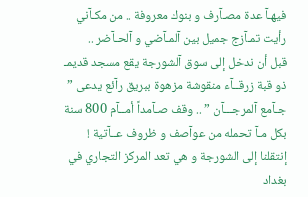فيهـآ عدة مصـآرف و بنوك معروفة .. من مكـآني رأيت تمـآزج جميل بين آلمـآضي و آلحـآضر ..
قبل أن ندخل إلى سوق آلشورجة يقع مسجد قديمـ ذو قبة زرقــآء منقوشة مزهوة ببريق رآئع يدعى ” جـآمع آلمرجـــآن ” .. وقف صـآمداً أمــآم 800 سنة بكل مـآ تحمله من عوآصف و ظروف عــآتية !
إنتقلنا إلى الشورجة و هي تعد المركز التجاري في بغداد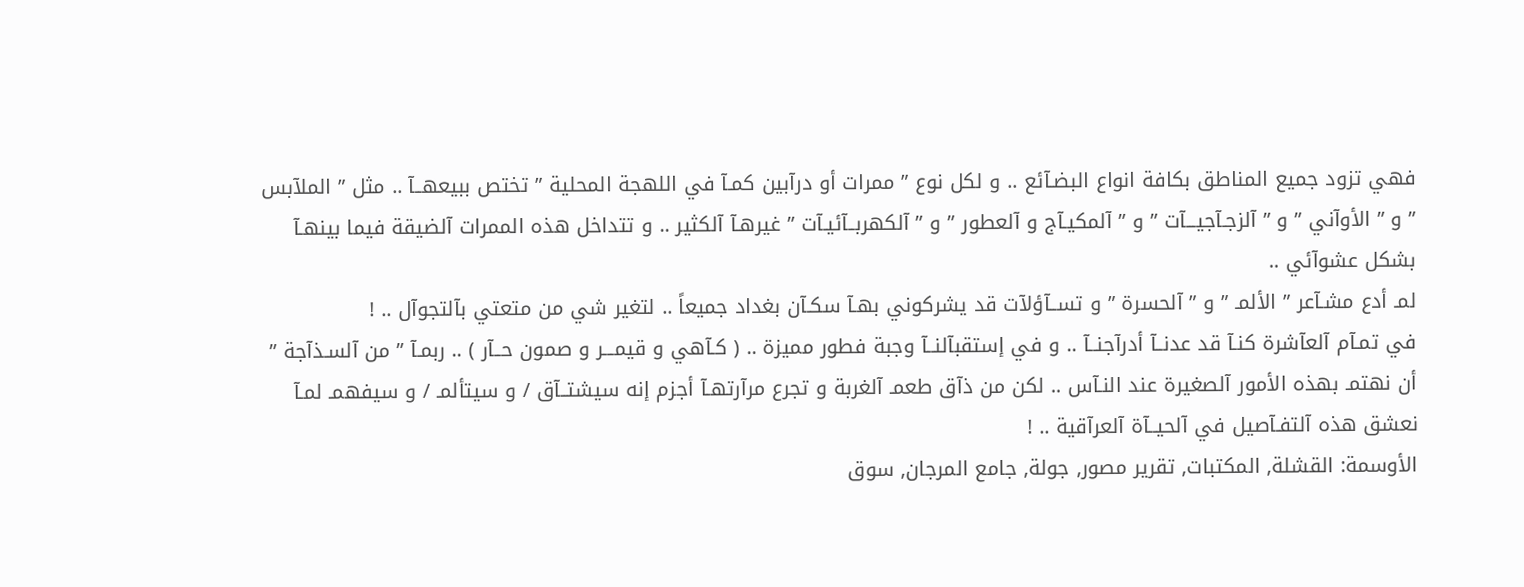فهي تزود جميع المناطق بكافة انواع البضـآئع .. و لكل نوع ” ممرات أو درآبين كمـآ في اللهجة المحلية ” تختص ببيعهــآ .. مثل ” الملآبس ” و ” الأوآني ” و ” آلزجـآجيـــآت ” و ” آلمكيـآج و آلعطور ” و ” آلكهربــآئيـآت ” غيرهـآ آلكثير .. و تتداخل هذه الممرات آلضيقة فيما بينهـآ بشكل عشوآئي ..
لمـ أدع مشـآعر ” الألمـ ” و ” آلحسرة ” و تســآؤلآت قد يشركوني بهـآ سكـآن بغداد جميعاً .. لتغير شي من متعتي بآلتجوآل .. !
في تمـآم آلعآشرة كنـآ قد عدنــآ أدرآجنــآ .. و في إستقبآلنــآ وجبة فطور مميزة .. ( كـآهي و قيمـــر و صمون حــآر ) .. ربمـآ ” من آلسـذآجة ” أن نهتمـ بهذه الأمور آلصغيرة عند النـآس .. لكن من ذآق طعمـ آلغربة و تجرع مرآرتهـآ أجزم إنه سيشتــآق / و سيتألمـ / و سيفهمـ لمـآ نعشق هذه آلتفـآصيل في آلحيــآة آلعرآقية .. !
الأوسمة: القشلة, المكتبات, تقرير مصور, جولة, جامع المرجان, سوق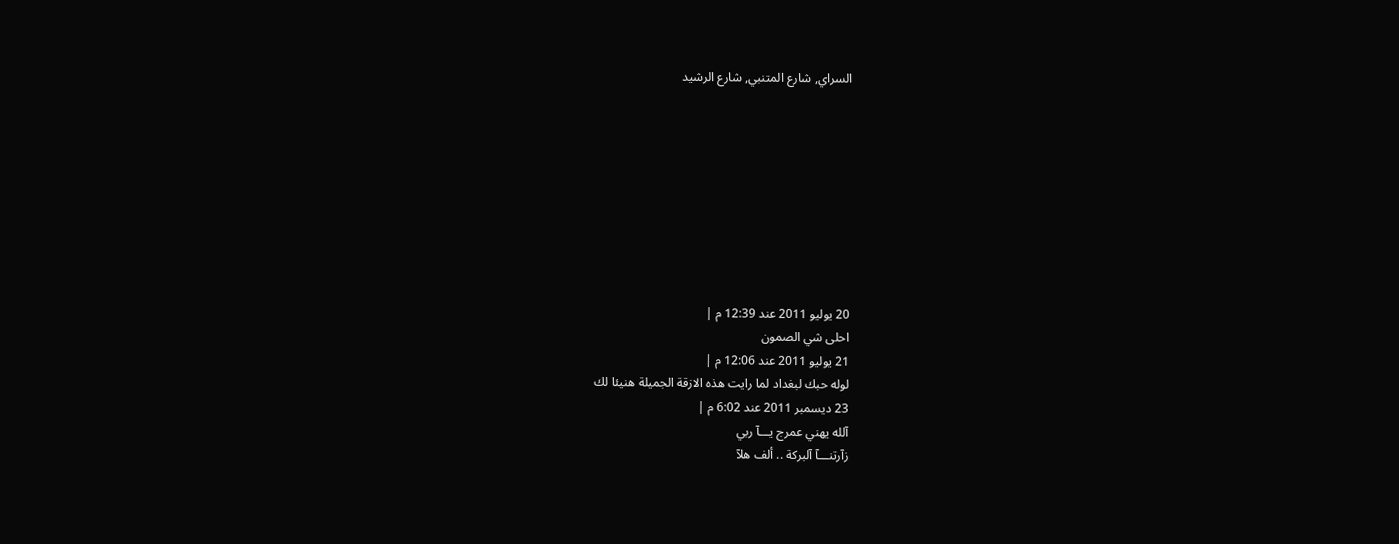السراي, شارع المتنبي, شارع الرشيد









20 يوليو 2011 عند 12:39 م |
احلى شي الصمون
21 يوليو 2011 عند 12:06 م |
لوله حبك لبغداد لما رايت هذه الازقة الجميلة هنيئا لك
23 ديسمبر 2011 عند 6:02 م |
آلله يهني عمرج يـــآ ربي
زآرتنـــآ آلبركة .. ألف هلآ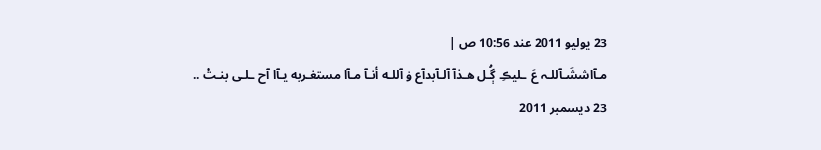23 يوليو 2011 عند 10:56 ص |
مـآاششَـآللـہ عَ ـليڪِ ڳُـل هـذآ آلـآبدآع ۈ آللـه أنـآ مـآا مستغـربه يـآا آح ـلـى بنـتْ ..
23 ديسمبر 2011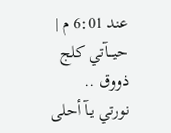عند 6:01 م |
حيـــآتي كلج ذووق ..
نورتي يـآ أحلى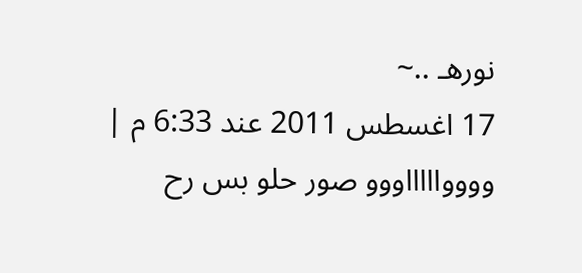نورهـ ..~
17 اغسطس 2011 عند 6:33 م |
وووواااااووو صور حلو بس رح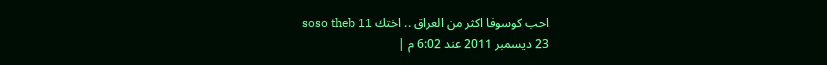احب كوسوفا اكثر من العراق .. اختك soso theb 11
23 ديسمبر 2011 عند 6:02 م |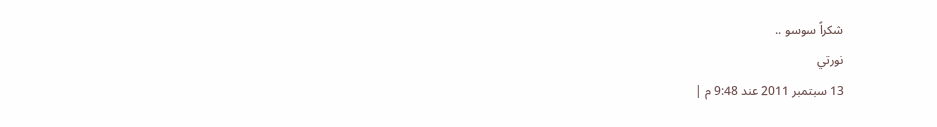شكراً سوسو ..
نورتي
13 سبتمبر 2011 عند 9:48 م |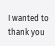I wanted to thank you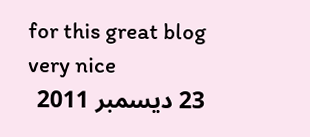for this great blog
very nice
23 ديسمبر 2011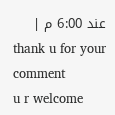عند 6:00 م |
thank u for your comment
u r welcome